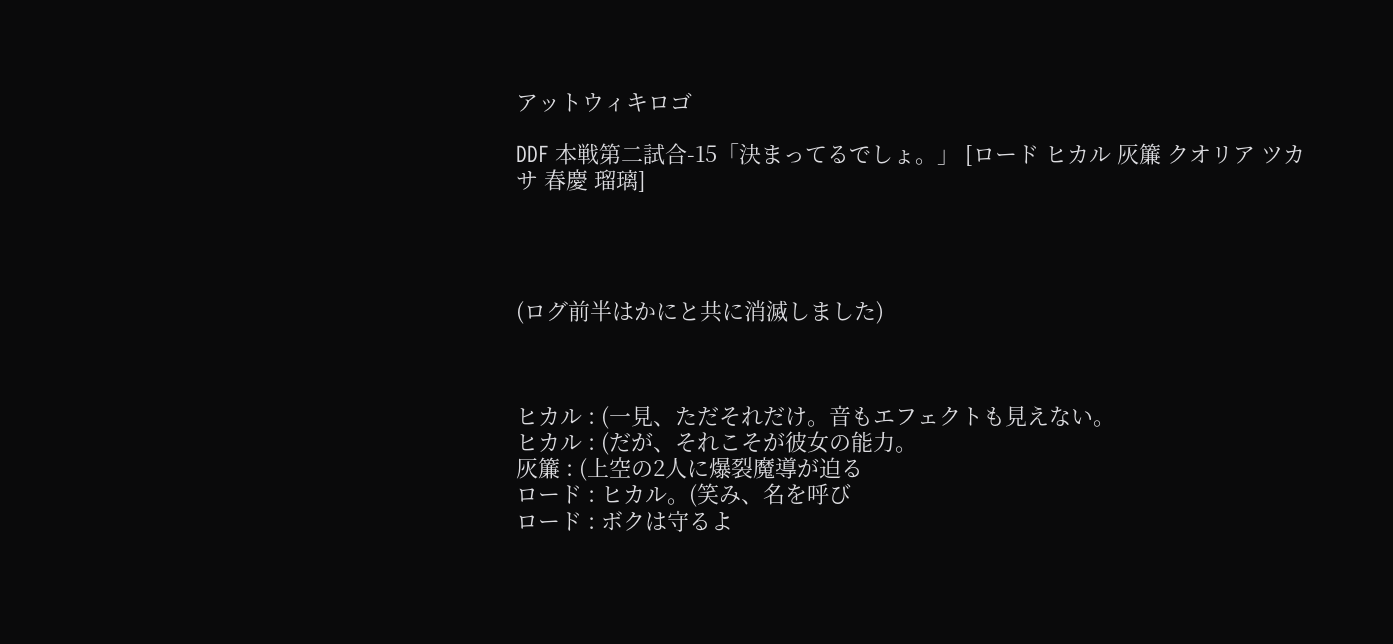アットウィキロゴ

DDF 本戦第二試合-15「決まってるでしょ。」 [ロード ヒカル 灰簾 クオリア ツカサ 春慶 瑠璃]




(ログ前半はかにと共に消滅しました)



ヒカル : (一見、ただそれだけ。音もエフェクトも見えない。
ヒカル : (だが、それこそが彼女の能力。
灰簾 : (上空の2人に爆裂魔導が迫る
ロード : ヒカル。(笑み、名を呼び
ロード : ボクは守るよ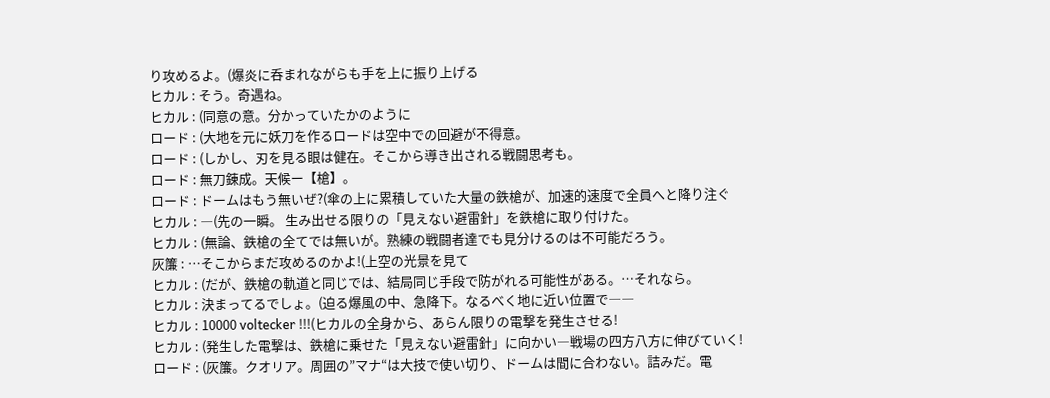り攻めるよ。(爆炎に呑まれながらも手を上に振り上げる
ヒカル : そう。奇遇ね。
ヒカル : (同意の意。分かっていたかのように
ロード : (大地を元に妖刀を作るロードは空中での回避が不得意。
ロード : (しかし、刃を見る眼は健在。そこから導き出される戦闘思考も。
ロード : 無刀錬成。天候ー【槍】。
ロード : ドームはもう無いぜ?(傘の上に累積していた大量の鉄槍が、加速的速度で全員へと降り注ぐ
ヒカル : ―(先の一瞬。 生み出せる限りの「見えない避雷針」を鉄槍に取り付けた。
ヒカル : (無論、鉄槍の全てでは無いが。熟練の戦闘者達でも見分けるのは不可能だろう。
灰簾 : …そこからまだ攻めるのかよ!(上空の光景を見て
ヒカル : (だが、鉄槍の軌道と同じでは、結局同じ手段で防がれる可能性がある。…それなら。
ヒカル : 決まってるでしょ。(迫る爆風の中、急降下。なるべく地に近い位置で――
ヒカル : 10000 voltecker !!!(ヒカルの全身から、あらん限りの電撃を発生させる!
ヒカル : (発生した電撃は、鉄槍に乗せた「見えない避雷針」に向かい―戦場の四方八方に伸びていく!
ロード : (灰簾。クオリア。周囲の”マナ“は大技で使い切り、ドームは間に合わない。詰みだ。電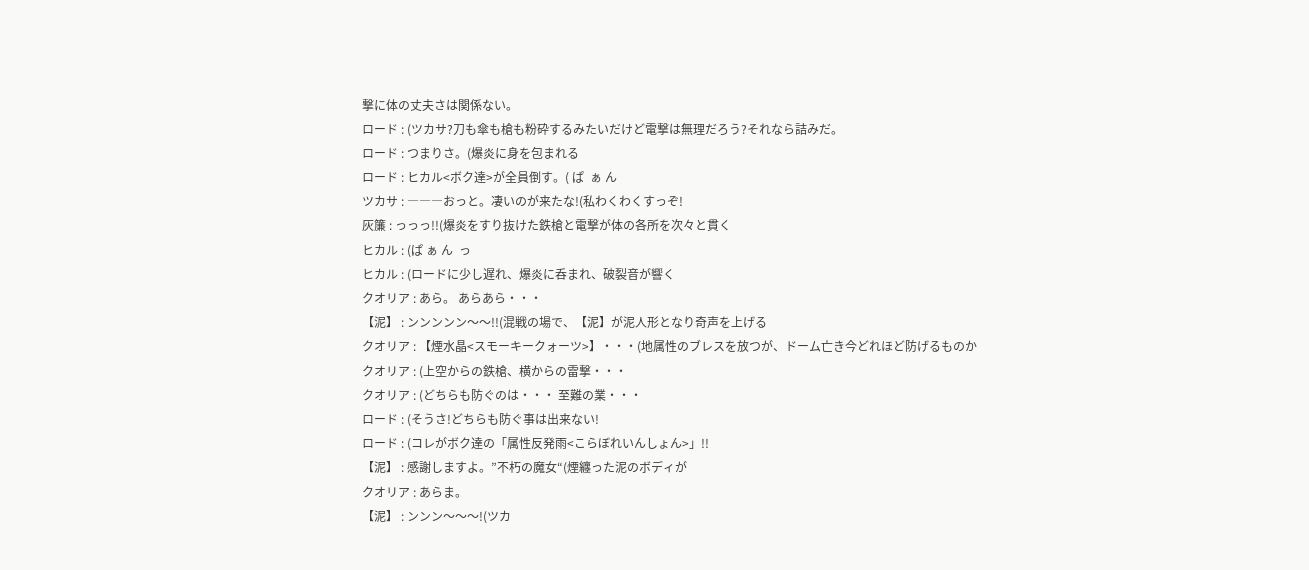撃に体の丈夫さは関係ない。
ロード : (ツカサ?刀も傘も槍も粉砕するみたいだけど電撃は無理だろう?それなら詰みだ。
ロード : つまりさ。(爆炎に身を包まれる
ロード : ヒカル<ボク達>が全員倒す。( ぱ  ぁ ん
ツカサ : ―――おっと。凄いのが来たな!(私わくわくすっぞ!
灰簾 : っっっ!!(爆炎をすり抜けた鉄槍と電撃が体の各所を次々と貫く
ヒカル : (ぱ ぁ ん  っ
ヒカル : (ロードに少し遅れ、爆炎に呑まれ、破裂音が響く
クオリア : あら。 あらあら・・・
【泥】 : ンンンンン〜〜!!(混戦の場で、【泥】が泥人形となり奇声を上げる
クオリア : 【煙水晶<スモーキークォーツ>】・・・(地属性のブレスを放つが、ドーム亡き今どれほど防げるものか
クオリア : (上空からの鉄槍、横からの雷撃・・・
クオリア : (どちらも防ぐのは・・・ 至難の業・・・
ロード : (そうさ!どちらも防ぐ事は出来ない!
ロード : (コレがボク達の「属性反発雨<こらぼれいんしょん>」!!
【泥】 : 感謝しますよ。”不朽の魔女“(煙纏った泥のボディが
クオリア : あらま。
【泥】 : ンンン〜〜〜!(ツカ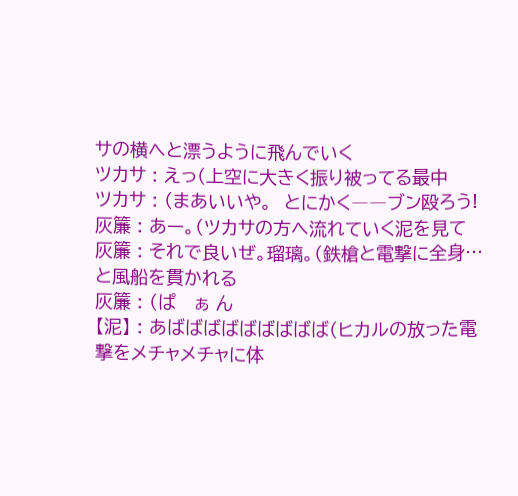サの横へと漂うように飛んでいく
ツカサ : えっ(上空に大きく振り被ってる最中
ツカサ : (まあいいや。  とにかく――ブン殴ろう!
灰簾 : あー。(ツカサの方へ流れていく泥を見て
灰簾 : それで良いぜ。瑠璃。(鉄槍と電撃に全身…と風船を貫かれる
灰簾 : (ぱ   ぁ ん
【泥】 : あばばばばばばばばば(ヒカルの放った電撃をメチャメチャに体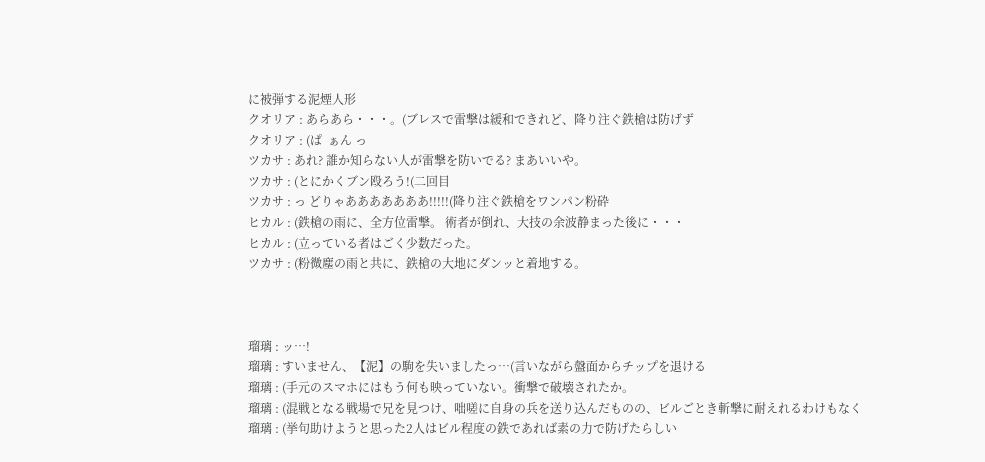に被弾する泥煙人形
クオリア : あらあら・・・。(ブレスで雷撃は緩和できれど、降り注ぐ鉄槍は防げず
クオリア : (ぱ  ぁん っ
ツカサ : あれ? 誰か知らない人が雷撃を防いでる? まあいいや。
ツカサ : (とにかくブン殴ろう!(二回目
ツカサ : っ どりゃあああああああ!!!!!(降り注ぐ鉄槍をワンパン粉砕
ヒカル : (鉄槍の雨に、全方位雷撃。 術者が倒れ、大技の余波静まった後に・・・
ヒカル : (立っている者はごく少数だった。
ツカサ : (粉微塵の雨と共に、鉄槍の大地にダンッと着地する。



瑠璃 : ッ…!
瑠璃 : すいません、【泥】の駒を失いましたっ…(言いながら盤面からチップを退ける
瑠璃 : (手元のスマホにはもう何も映っていない。衝撃で破壊されたか。
瑠璃 : (混戦となる戦場で兄を見つけ、咄嗟に自身の兵を送り込んだものの、ビルごとき斬撃に耐えれるわけもなく
瑠璃 : (挙句助けようと思った2人はビル程度の鉄であれば素の力で防げたらしい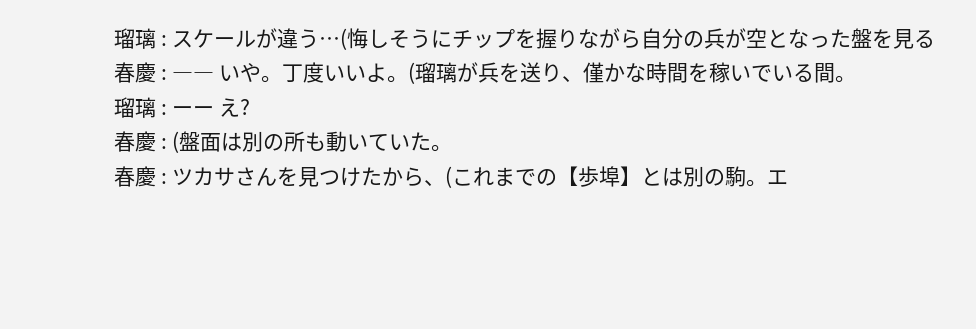瑠璃 : スケールが違う…(悔しそうにチップを握りながら自分の兵が空となった盤を見る
春慶 : ―― いや。丁度いいよ。(瑠璃が兵を送り、僅かな時間を稼いでいる間。
瑠璃 : ーー え?
春慶 : (盤面は別の所も動いていた。
春慶 : ツカサさんを見つけたから、(これまでの【歩埠】とは別の駒。エ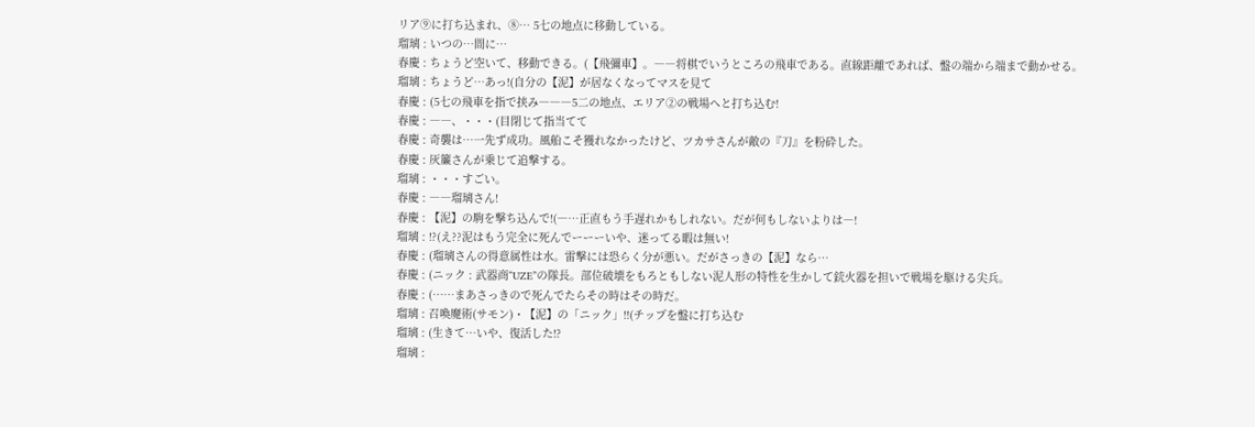リア⑨に打ち込まれ、⑧… 5七の地点に移動している。
瑠璃 : いつの…間に…
春慶 : ちょうど空いて、移動できる。(【飛彌車】。――将棋でいうところの飛車である。直線距離であれば、盤の端から端まで動かせる。
瑠璃 : ちょうど…あっ!(自分の【泥】が居なくなってマスを見て
春慶 : (5七の飛車を指で挟み―――5二の地点、エリア②の戦場へと打ち込む!
春慶 : ――、・・・(目閉じて指当てて
春慶 : 奇襲は…一先ず成功。風船こそ獲れなかったけど、ツカサさんが敵の『刀』を粉砕した。
春慶 : 灰簾さんが乗じて追撃する。
瑠璃 : ・・・すごい。
春慶 : ――瑠璃さん!
春慶 : 【泥】の駒を撃ち込んで!(―…正直もう手遅れかもしれない。だが何もしないよりは―!
瑠璃 : !?(え??泥はもう完全に死んでーーーいや、迷ってる暇は無い!
春慶 : (瑠璃さんの得意属性は水。雷撃には恐らく分が悪い。だがさっきの【泥】なら…
春慶 : (ニック : 武器商“UZE”の隊長。部位破壊をもろともしない泥人形の特性を生かして銃火器を担いで戦場を駆ける尖兵。
春慶 : (……まあさっきので死んでたらその時はその時だ。
瑠璃 : 召喚魔術(サモン)・【泥】の「ニック」!!(チップを盤に打ち込む
瑠璃 : (生きて…いや、復活した!?
瑠璃 :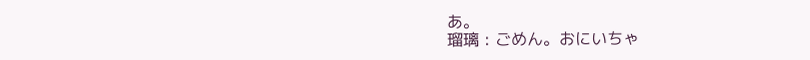あ。
瑠璃 : ごめん。おにいちゃ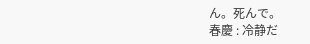ん。死んで。
春慶 : 冷静だ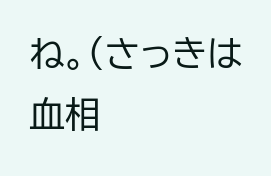ね。(さっきは血相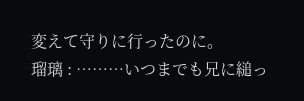変えて守りに行ったのに。
瑠璃 : ………いつまでも兄に縋っ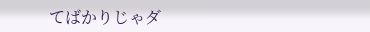てばかりじゃダ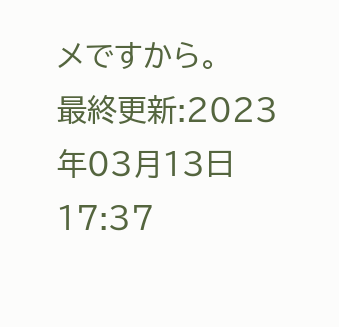メですから。
最終更新:2023年03月13日 17:37